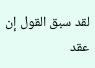لقد سبق القول إن عقد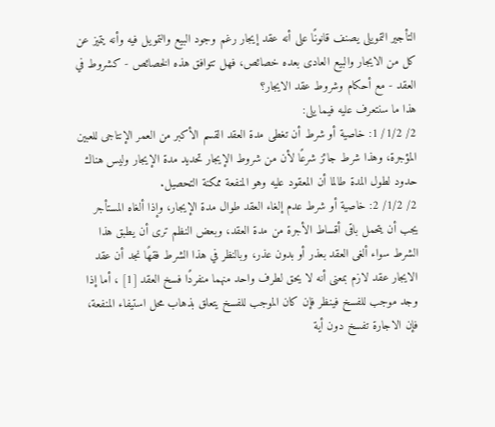التأجير التمويلى يصنف قانونًا على أنه عقد إيجار رغم وجود البيع والتمويل فيه وأنه يتميز عن كل من الايجار والبيع العادى بعده خصائص، فهل تتوافق هذه الخصائص - كشروط في العقد - مع أحكام وشروط عقد الايجار؟
هذا ما سنتعرف عليه فيما يلى:
2/ 1/2/ 1: خاصية أو شرط أن تغطى مدة العقد القسم الأكبر من العمر الإنتاجى للعبين المؤجرة، وهذا شرط جائز شرعًا لأن من شروط الإيجار تحديد مدة الإيجار وليس هناك حدود لطول المدة طالما أن المعقود عليه وهو المنفعة ممكنة التحصيل.
2/ 1/2/ 2: خاصية أو شرط عدم إلغاء العقد طوال مدة الإيجار، وإذا ألغاه المستأجر يجب أن يتحمل باقى أقساط الأجرة من مدة العقد، وبعض النظم ترى أن يطبق هذا الشرط سواء ألغى العقد بعذر أو بدون عذر، وبالنظر في هذا الشرط فقهًا نجد أن عقد الايجار عقد لازم بمعنى أنه لا يحق لطرف واحد منهما منفردًا فسخ العقد [1] ، أما إذا وجد موجب للفسخ فينظر فإن كان الموجب للفسخ يتعلق بذهاب محل استيفاء المنفعة، فإن الاجارة تفسخ دون أية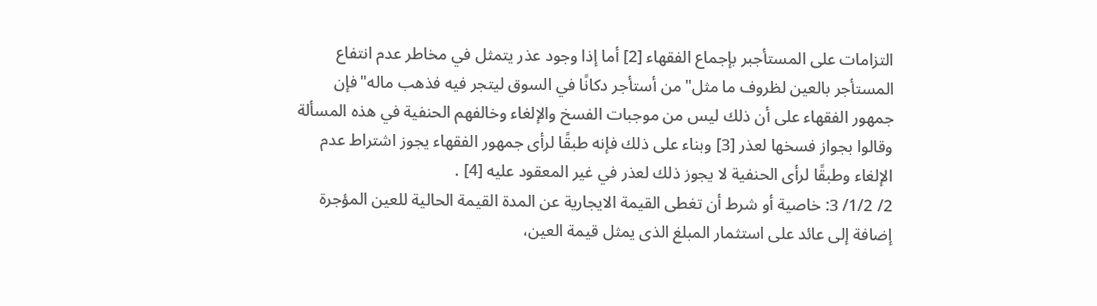التزامات على المستأجبر بإجماع الفقهاء [2] أما إذا وجود عذر يتمثل في مخاطر عدم انتفاع المستأجر بالعين لظروف ما مثل"من أستأجر دكانًا في السوق ليتجر فيه فذهب ماله"فإن جمهور الفقهاء على أن ذلك ليس من موجبات الفسخ والإلغاء وخالفهم الحنفية في هذه المسألة وقالوا بجواز فسخها لعذر [3] وبناء على ذلك فإنه طبقًا لرأى جمهور الفقهاء يجوز اشتراط عدم الإلغاء وطبقًا لرأى الحنفية لا يجوز ذلك لعذر في غير المعقود عليه [4] .
2/ 1/2/ 3: خاصية أو شرط أن تغطى القيمة الايجارية عن المدة القيمة الحالية للعين المؤجرة إضافة إلى عائد على استثمار المبلغ الذى يمثل قيمة العين،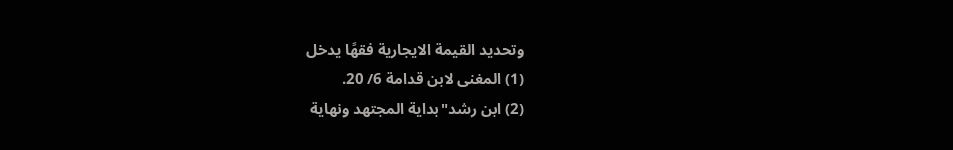وتحديد القيمة الايجارية فقهًا يدخل
(1) المغنى لابن قدامة 6/ 20.
(2) ابن رشد"بداية المجتهد ونهاية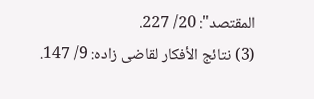المقتصد": 20/ 227.
(3) نتائج الأفكار لقاضى زاده: 9/ 147.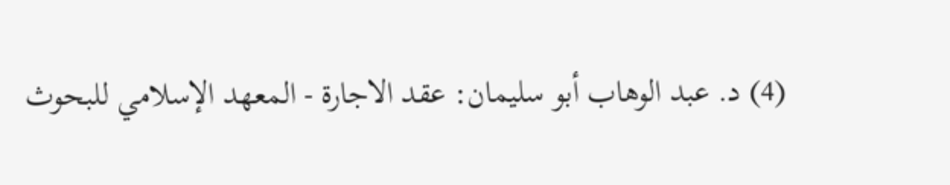(4) د. عبد الوهاب أبو سليمان: عقد الاجارة - المعهد الإسلامي للبحوث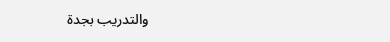والتدريب بجدة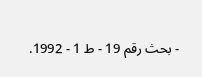- بحث رقم 19 - ط 1 - 1992.